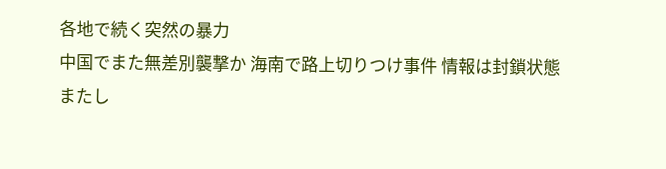各地で続く突然の暴力
中国でまた無差別襲撃か 海南で路上切りつけ事件 情報は封鎖状態
またし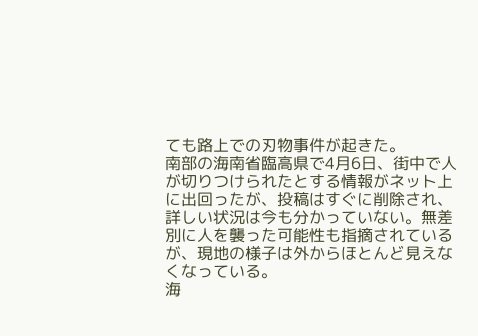ても路上での刃物事件が起きた。
南部の海南省臨高県で4月6日、街中で人が切りつけられたとする情報がネット上に出回ったが、投稿はすぐに削除され、詳しい状況は今も分かっていない。無差別に人を襲った可能性も指摘されているが、現地の様子は外からほとんど見えなくなっている。
海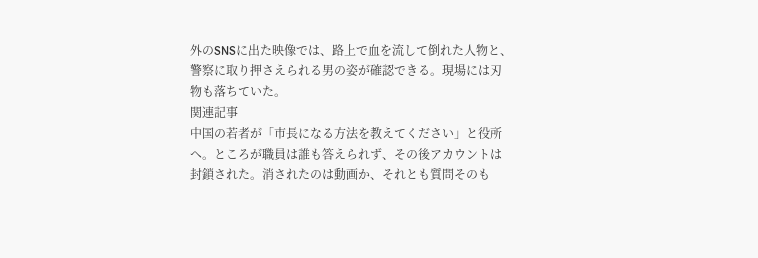外のSNSに出た映像では、路上で血を流して倒れた人物と、警察に取り押さえられる男の姿が確認できる。現場には刃物も落ちていた。
関連記事
中国の若者が「市長になる方法を教えてください」と役所へ。ところが職員は誰も答えられず、その後アカウントは封鎖された。消されたのは動画か、それとも質問そのも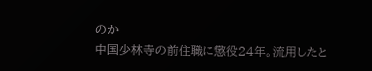のか
中国少林寺の前住職に懲役24年。流用したと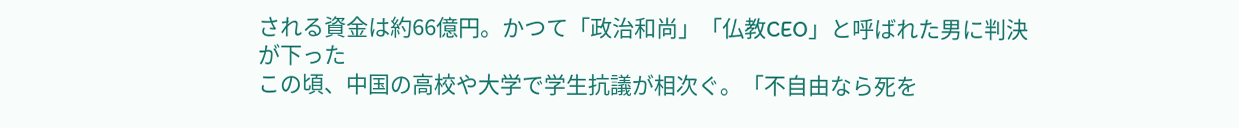される資金は約66億円。かつて「政治和尚」「仏教CEO」と呼ばれた男に判決が下った
この頃、中国の高校や大学で学生抗議が相次ぐ。「不自由なら死を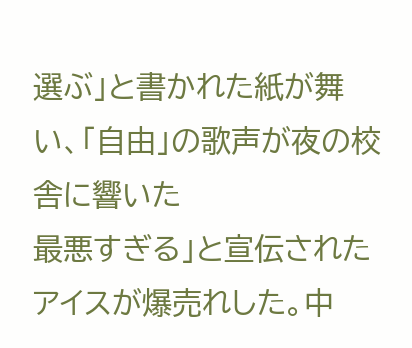選ぶ」と書かれた紙が舞い、「自由」の歌声が夜の校舎に響いた
最悪すぎる」と宣伝されたアイスが爆売れした。中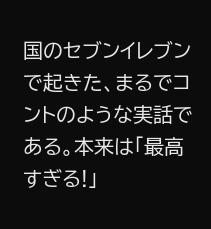国のセブンイレブンで起きた、まるでコントのような実話である。本来は「最高すぎる!」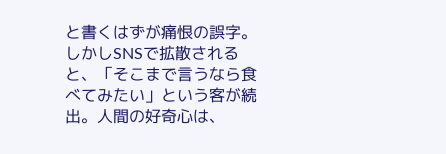と書くはずが痛恨の誤字。しかしSNSで拡散されると、「そこまで言うなら食べてみたい」という客が続出。人間の好奇心は、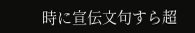時に宣伝文句すら超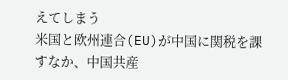えてしまう
米国と欧州連合(EU)が中国に関税を課すなか、中国共産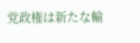党政権は新たな輸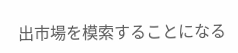出市場を模索することになる